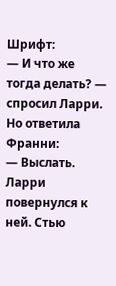Шрифт:
— И что же тогда делать? — спросил Ларри.
Но ответила Франни:
— Выслать.
Ларри повернулся к ней. Стью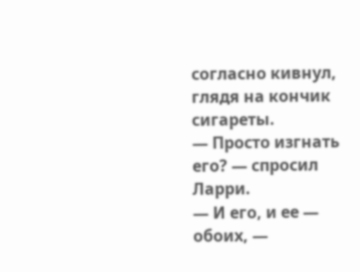согласно кивнул, глядя на кончик сигареты.
— Просто изгнать его? — спросил Ларри.
— И его, и ее — обоих, —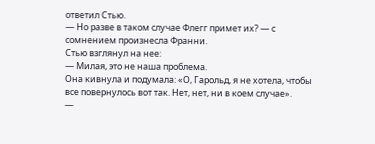ответил Стью.
— Но разве в таком случае Флегг примет их? — с сомнением произнесла Франни.
Стью взглянул на нее:
— Милая, это не наша проблема.
Она кивнула и подумала: «О, Гарольд, я не хотела, чтобы все повернулось вот так. Нет, нет, ни в коем случае».
—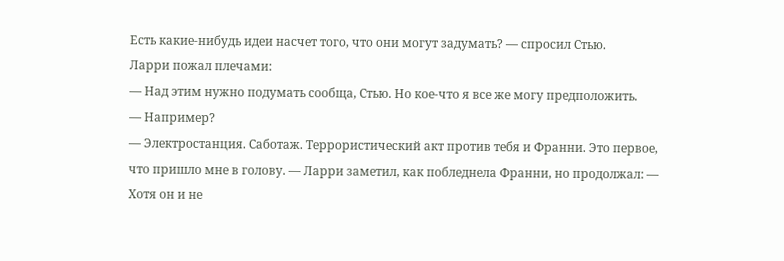Есть какие-нибудь идеи насчет того, что они могут задумать? — спросил Стью.
Ларри пожал плечами:
— Над этим нужно подумать сообща, Стью. Но кое-что я все же могу предположить.
— Например?
— Электростанция. Саботаж. Террористический акт против тебя и Франни. Это первое, что пришло мне в голову. — Ларри заметил, как побледнела Франни, но продолжал: — Хотя он и не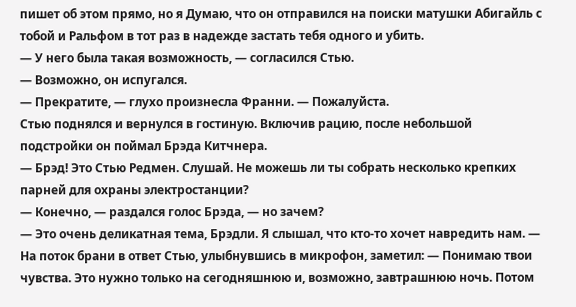пишет об этом прямо, но я Думаю, что он отправился на поиски матушки Абигайль с тобой и Ральфом в тот раз в надежде застать тебя одного и убить.
— У него была такая возможность, — согласился Стью.
— Возможно, он испугался.
— Прекратите, — глухо произнесла Франни. — Пожалуйста.
Стью поднялся и вернулся в гостиную. Включив рацию, после небольшой подстройки он поймал Брэда Китчнера.
— Брэд! Это Стью Редмен. Слушай. Не можешь ли ты собрать несколько крепких парней для охраны электростанции?
— Конечно, — раздался голос Брэда, — но зачем?
— Это очень деликатная тема, Брэдли. Я слышал, что кто-то хочет навредить нам. — На поток брани в ответ Стью, улыбнувшись в микрофон, заметил: — Понимаю твои чувства. Это нужно только на сегодняшнюю и, возможно, завтрашнюю ночь. Потом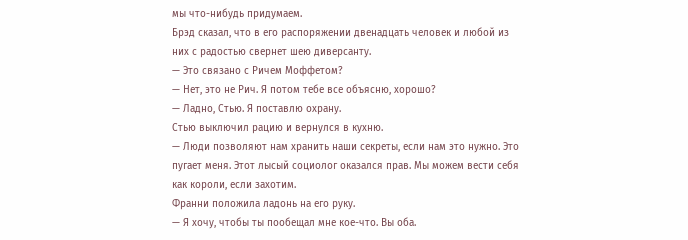мы что-нибудь придумаем.
Брэд сказал, что в его распоряжении двенадцать человек и любой из них с радостью свернет шею диверсанту.
— Это связано с Ричем Моффетом?
— Нет, это не Рич. Я потом тебе все объясню, хорошо?
— Ладно, Стью. Я поставлю охрану.
Стью выключил рацию и вернулся в кухню.
— Люди позволяют нам хранить наши секреты, если нам это нужно. Это пугает меня. Этот лысый социолог оказался прав. Мы можем вести себя как короли, если захотим.
Франни положила ладонь на его руку.
— Я хочу, чтобы ты пообещал мне кое-что. Вы оба.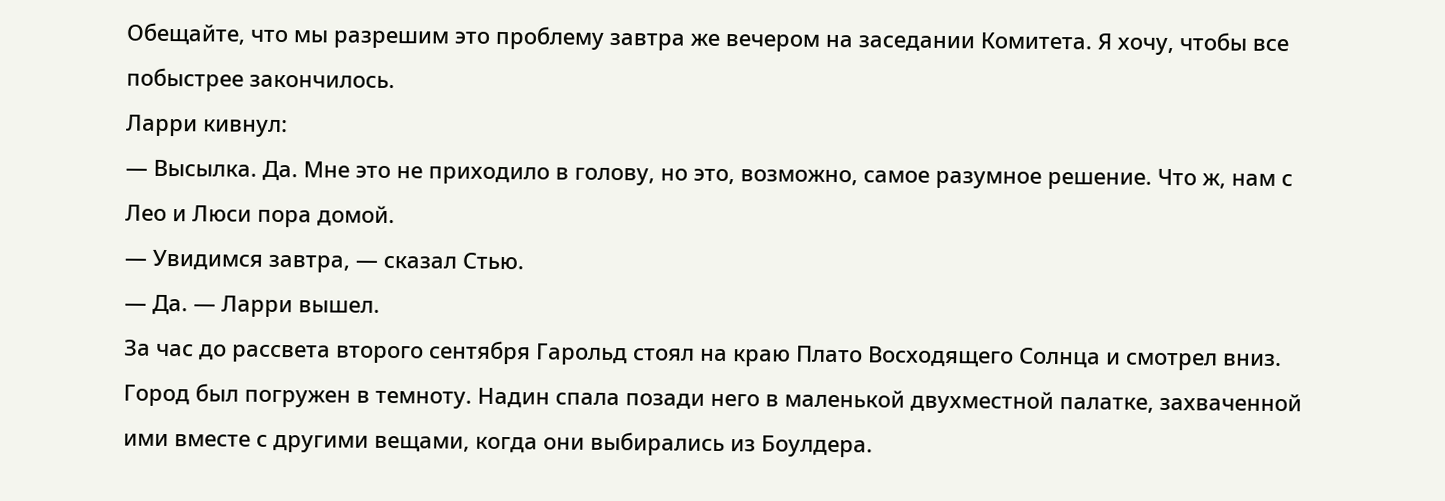Обещайте, что мы разрешим это проблему завтра же вечером на заседании Комитета. Я хочу, чтобы все побыстрее закончилось.
Ларри кивнул:
— Высылка. Да. Мне это не приходило в голову, но это, возможно, самое разумное решение. Что ж, нам с Лео и Люси пора домой.
— Увидимся завтра, — сказал Стью.
— Да. — Ларри вышел.
За час до рассвета второго сентября Гарольд стоял на краю Плато Восходящего Солнца и смотрел вниз. Город был погружен в темноту. Надин спала позади него в маленькой двухместной палатке, захваченной ими вместе с другими вещами, когда они выбирались из Боулдера.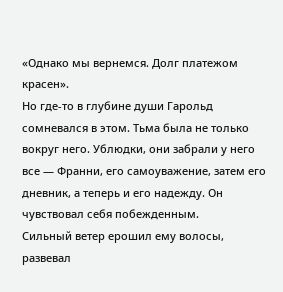«Однако мы вернемся. Долг платежом красен».
Но где-то в глубине души Гарольд сомневался в этом. Тьма была не только вокруг него. Ублюдки, они забрали у него все — Франни, его самоуважение, затем его дневник, а теперь и его надежду. Он чувствовал себя побежденным.
Сильный ветер ерошил ему волосы, развевал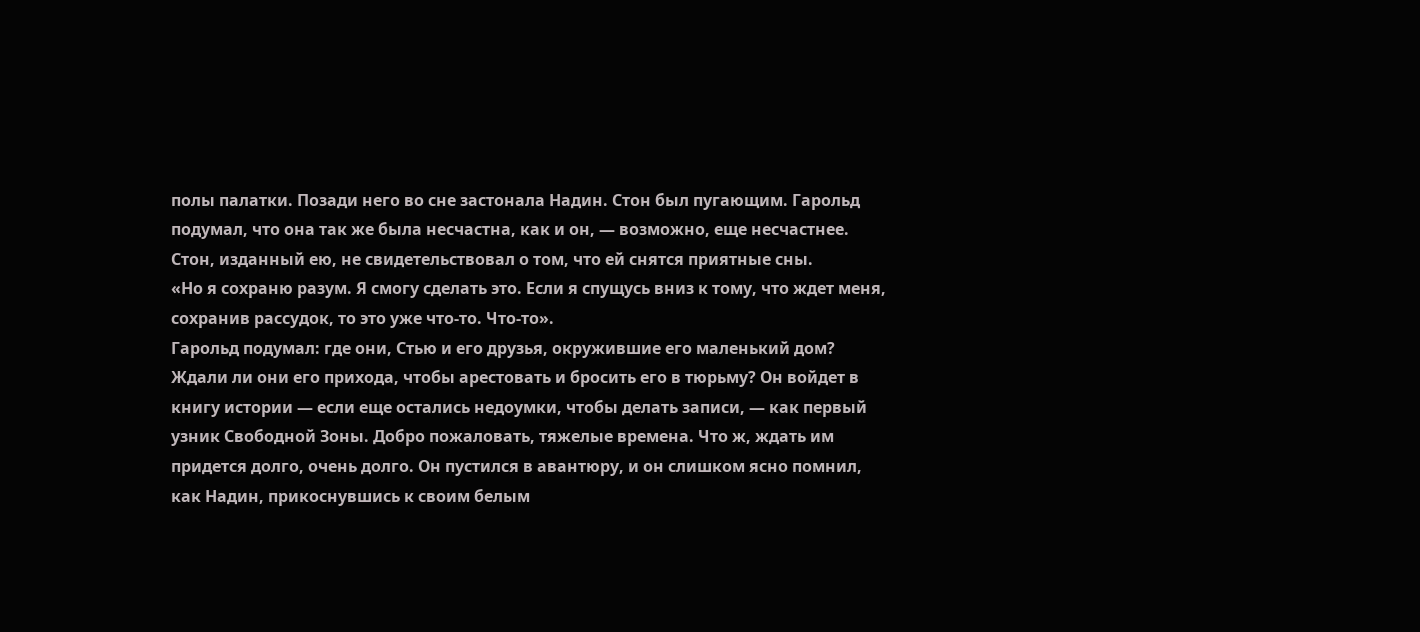полы палатки. Позади него во сне застонала Надин. Стон был пугающим. Гарольд подумал, что она так же была несчастна, как и он, — возможно, еще несчастнее. Стон, изданный ею, не свидетельствовал о том, что ей снятся приятные сны.
«Но я сохраню разум. Я смогу сделать это. Если я спущусь вниз к тому, что ждет меня, сохранив рассудок, то это уже что-то. Что-то».
Гарольд подумал: где они, Стью и его друзья, окружившие его маленький дом? Ждали ли они его прихода, чтобы арестовать и бросить его в тюрьму? Он войдет в книгу истории — если еще остались недоумки, чтобы делать записи, — как первый узник Свободной Зоны. Добро пожаловать, тяжелые времена. Что ж, ждать им придется долго, очень долго. Он пустился в авантюру, и он слишком ясно помнил, как Надин, прикоснувшись к своим белым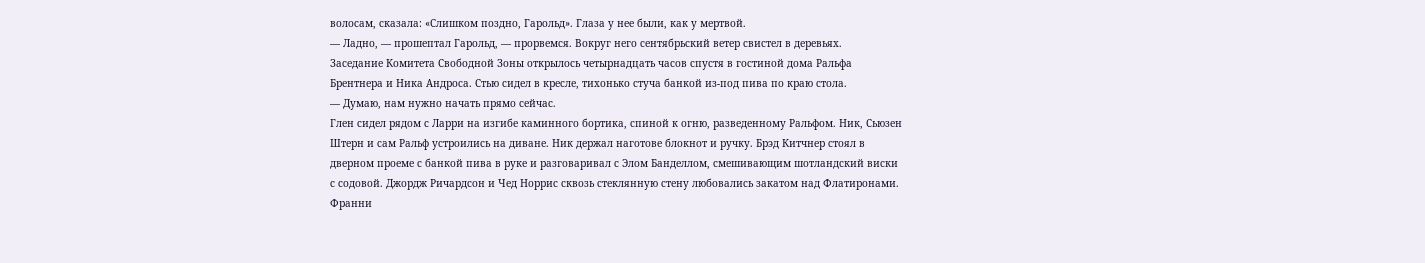волосам, сказала: «Слишком поздно, Гарольд». Глаза у нее были, как у мертвой.
— Ладно, — прошептал Гарольд, — прорвемся. Вокруг него сентябрьский ветер свистел в деревьях.
Заседание Комитета Свободной Зоны открылось четырнадцать часов спустя в гостиной дома Ральфа Брентнера и Ника Андроса. Стью сидел в кресле, тихонько стуча банкой из-под пива по краю стола.
— Думаю, нам нужно начать прямо сейчас.
Глен сидел рядом с Ларри на изгибе каминного бортика, спиной к огню, разведенному Ральфом. Ник, Сьюзен Штерн и сам Ральф устроились на диване. Ник держал наготове блокнот и ручку. Брэд Китчнер стоял в дверном проеме с банкой пива в руке и разговаривал с Элом Банделлом, смешивающим шотландский виски с содовой. Джордж Ричардсон и Чед Норрис сквозь стеклянную стену любовались закатом над Флатиронами. Франни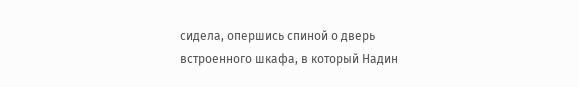сидела, опершись спиной о дверь встроенного шкафа, в который Надин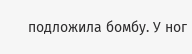подложила бомбу. У ног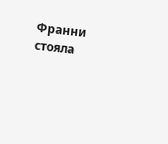Франни стояла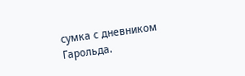сумка с дневником Гарольда.